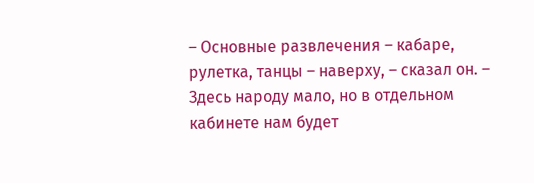– Основные развлечения – кабаре, рулетка, танцы – наверху, – сказал он. – Здесь народу мало, но в отдельном кабинете нам будет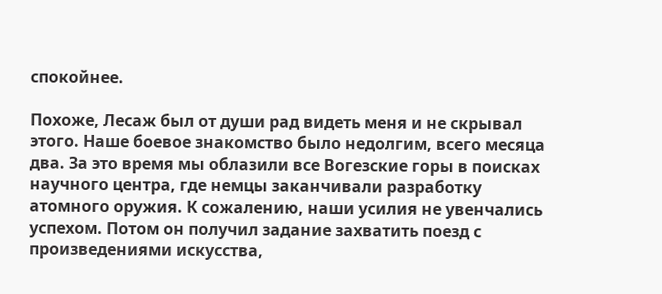спокойнее.

Похоже, Лесаж был от души рад видеть меня и не скрывал этого. Наше боевое знакомство было недолгим, всего месяца два. За это время мы облазили все Вогезские горы в поисках научного центра, где немцы заканчивали разработку атомного оружия. К сожалению, наши усилия не увенчались успехом. Потом он получил задание захватить поезд с произведениями искусства,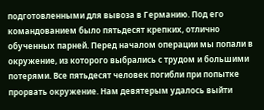подготовленными для вывоза в Германию. Под его командованием было пятьдесят крепких, отлично обученных парней. Перед началом операции мы попали в окружение, из которого выбрались с трудом и большими потерями. Все пятьдесят человек погибли при попытке прорвать окружение. Нам девятерым удалось выйти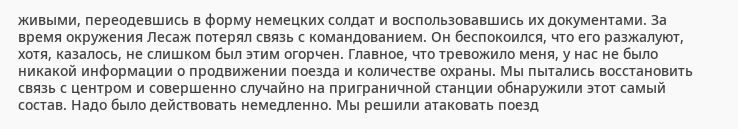живыми, переодевшись в форму немецких солдат и воспользовавшись их документами. За время окружения Лесаж потерял связь с командованием. Он беспокоился, что его разжалуют, хотя, казалось, не слишком был этим огорчен. Главное, что тревожило меня, у нас не было никакой информации о продвижении поезда и количестве охраны. Мы пытались восстановить связь с центром и совершенно случайно на приграничной станции обнаружили этот самый состав. Надо было действовать немедленно. Мы решили атаковать поезд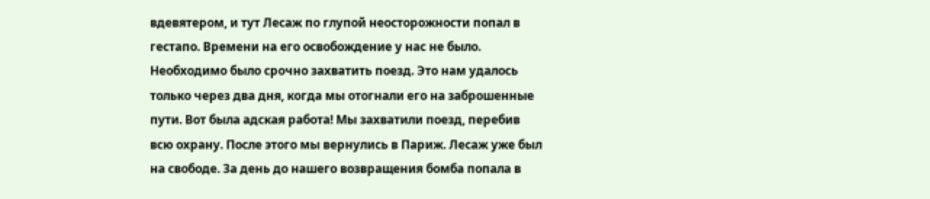вдевятером, и тут Лесаж по глупой неосторожности попал в гестапо. Времени на его освобождение у нас не было. Необходимо было срочно захватить поезд. Это нам удалось только через два дня, когда мы отогнали его на заброшенные пути. Вот была адская работа! Мы захватили поезд, перебив всю охрану. После этого мы вернулись в Париж. Лесаж уже был на свободе. За день до нашего возвращения бомба попала в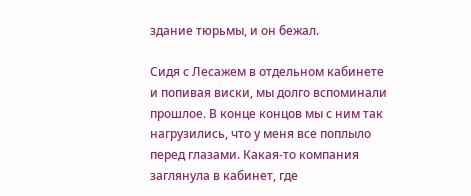здание тюрьмы, и он бежал.

Сидя с Лесажем в отдельном кабинете и попивая виски, мы долго вспоминали прошлое. В конце концов мы с ним так нагрузились, что у меня все поплыло перед глазами. Какая-то компания заглянула в кабинет, где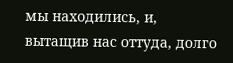мы находились, и, вытащив нас оттуда, долго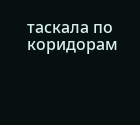таскала по коридорам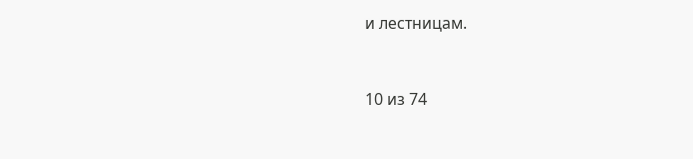и лестницам.



10 из 74